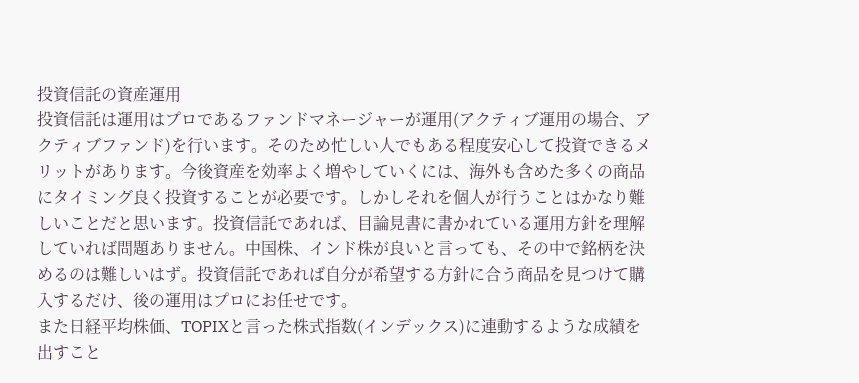投資信託の資産運用
投資信託は運用はプロであるファンドマネージャーが運用(アクティブ運用の場合、アクティブファンド)を行います。そのため忙しい人でもある程度安心して投資できるメリットがあります。今後資産を効率よく増やしていくには、海外も含めた多くの商品にタイミング良く投資することが必要です。しかしそれを個人が行うことはかなり難しいことだと思います。投資信託であれば、目論見書に書かれている運用方針を理解していれば問題ありません。中国株、インド株が良いと言っても、その中で銘柄を決めるのは難しいはず。投資信託であれば自分が希望する方針に合う商品を見つけて購入するだけ、後の運用はプロにお任せです。
また日経平均株価、TOPIXと言った株式指数(インデックス)に連動するような成績を出すこと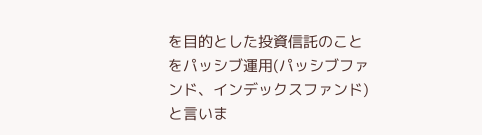を目的とした投資信託のことをパッシブ運用(パッシブファンド、インデックスファンド)と言いま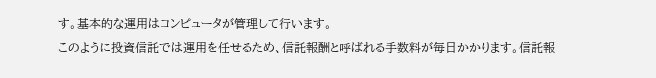す。基本的な運用はコンピュータが管理して行います。
このように投資信託では運用を任せるため、信託報酬と呼ばれる手数料が毎日かかります。信託報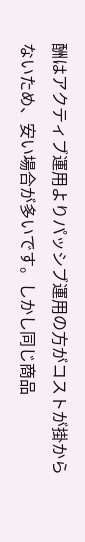酬はアクティブ運用よりパッシブ運用の方がコストが掛からないため、安い場合が多いです。しかし同じ商品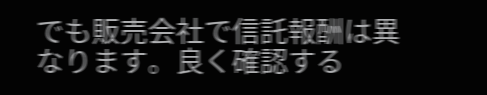でも販売会社で信託報酬は異なります。良く確認する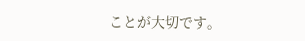ことが大切です。